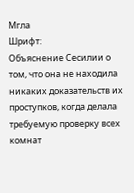Мгла
Шрифт:
Объяснение Сесилии о том, что она не находила никаких доказательств их проступков, когда делала требуемую проверку всех комнат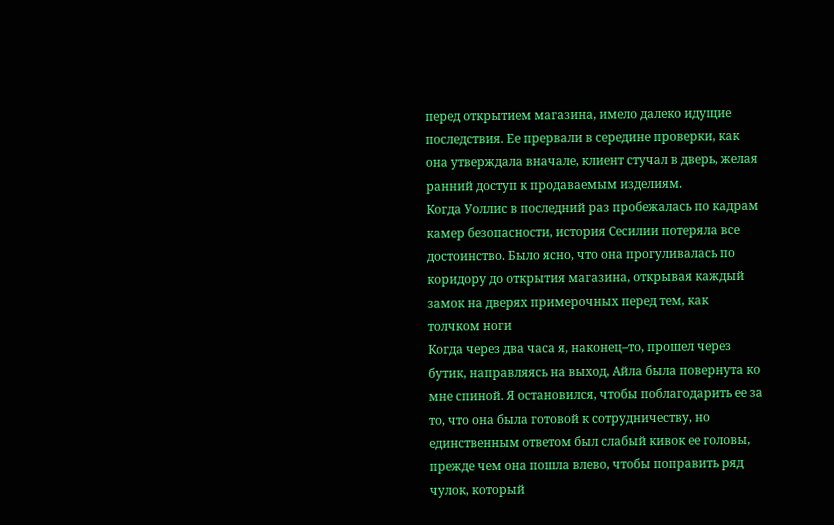перед открытием магазина, имело далеко идущие последствия. Ее прервали в середине проверки, как она утверждала вначале, клиент стучал в дверь, желая ранний доступ к продаваемым изделиям.
Когда Уоллис в последний раз пробежалась по кадрам камер безопасности, история Сесилии потеряла все достоинство. Было ясно, что она прогуливалась по коридору до открытия магазина, открывая каждый замок на дверях примерочных перед тем, как толчком ноги
Когда через два часа я, наконец–то, прошел через бутик, направляясь на выход, Айла была повернута ко мне спиной. Я остановился, чтобы поблагодарить ее за то, что она была готовой к сотрудничеству, но единственным ответом был слабый кивок ее головы, прежде чем она пошла влево, чтобы поправить ряд чулок, который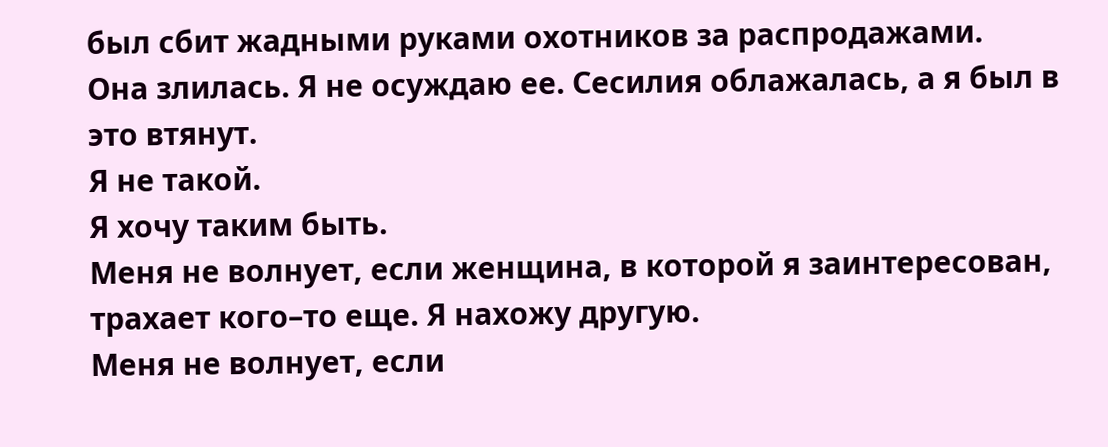был сбит жадными руками охотников за распродажами.
Она злилась. Я не осуждаю ее. Сесилия облажалась, а я был в это втянут.
Я не такой.
Я хочу таким быть.
Меня не волнует, если женщина, в которой я заинтересован, трахает кого–то еще. Я нахожу другую.
Меня не волнует, если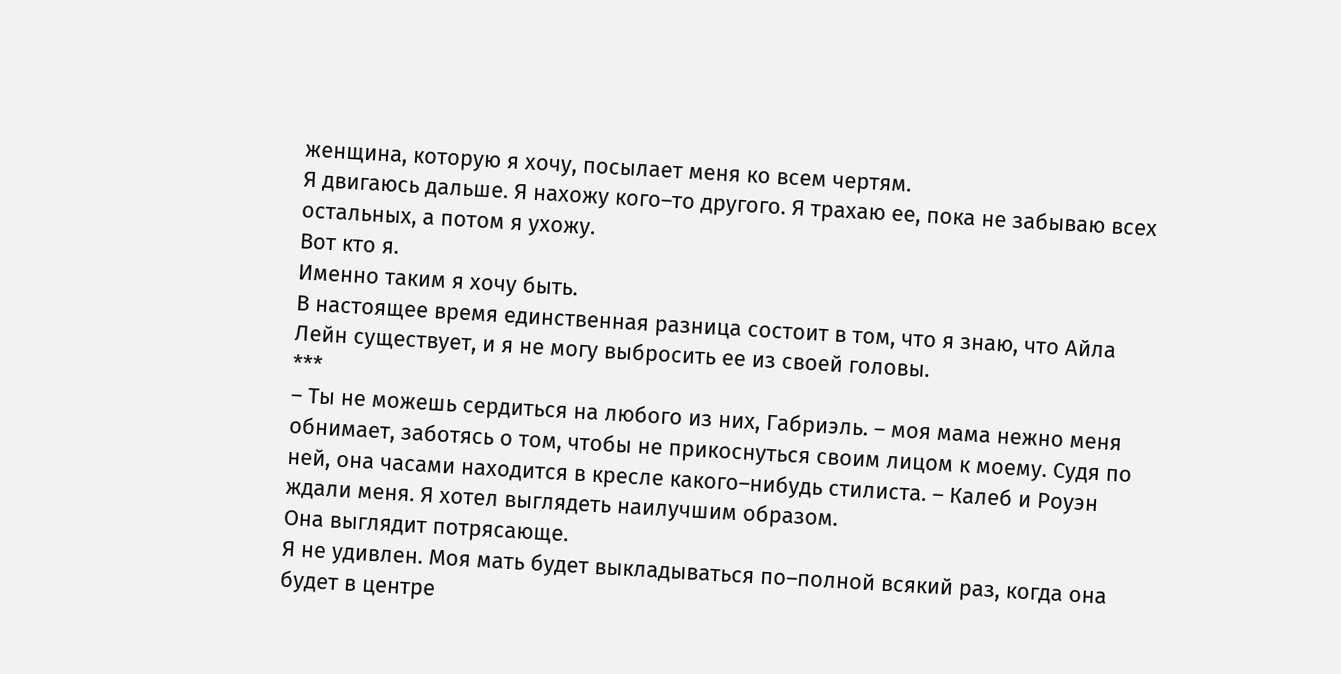женщина, которую я хочу, посылает меня ко всем чертям.
Я двигаюсь дальше. Я нахожу кого–то другого. Я трахаю ее, пока не забываю всех остальных, а потом я ухожу.
Вот кто я.
Именно таким я хочу быть.
В настоящее время единственная разница состоит в том, что я знаю, что Айла Лейн существует, и я не могу выбросить ее из своей головы.
***
– Ты не можешь сердиться на любого из них, Габриэль. – моя мама нежно меня обнимает, заботясь о том, чтобы не прикоснуться своим лицом к моему. Судя по ней, она часами находится в кресле какого–нибудь стилиста. – Калеб и Роуэн ждали меня. Я хотел выглядеть наилучшим образом.
Она выглядит потрясающе.
Я не удивлен. Моя мать будет выкладываться по–полной всякий раз, когда она будет в центре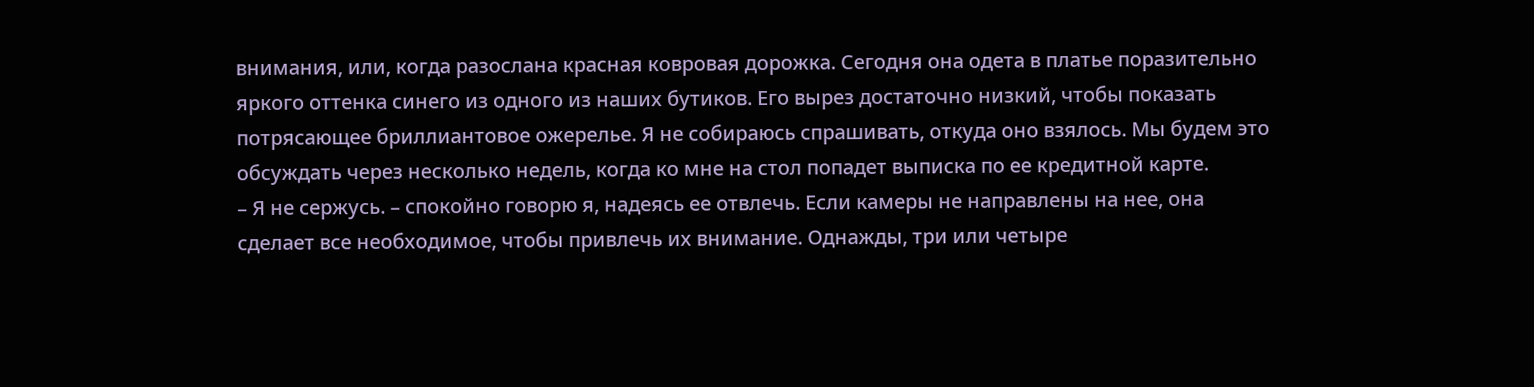внимания, или, когда разослана красная ковровая дорожка. Сегодня она одета в платье поразительно яркого оттенка синего из одного из наших бутиков. Его вырез достаточно низкий, чтобы показать потрясающее бриллиантовое ожерелье. Я не собираюсь спрашивать, откуда оно взялось. Мы будем это обсуждать через несколько недель, когда ко мне на стол попадет выписка по ее кредитной карте.
– Я не сержусь. – спокойно говорю я, надеясь ее отвлечь. Если камеры не направлены на нее, она сделает все необходимое, чтобы привлечь их внимание. Однажды, три или четыре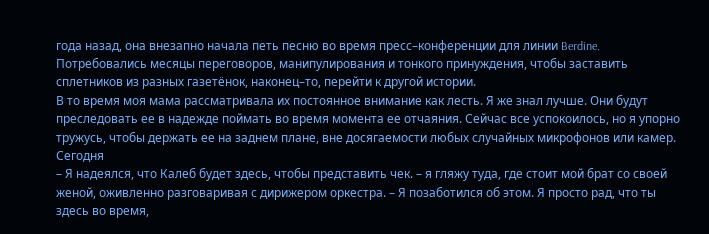года назад, она внезапно начала петь песню во время пресс–конференции для линии Berdine. Потребовались месяцы переговоров, манипулирования и тонкого принуждения, чтобы заставить сплетников из разных газетёнок, наконец–то, перейти к другой истории.
В то время моя мама рассматривала их постоянное внимание как лесть. Я же знал лучше. Они будут преследовать ее в надежде поймать во время момента ее отчаяния. Сейчас все успокоилось, но я упорно тружусь, чтобы держать ее на заднем плане, вне досягаемости любых случайных микрофонов или камер.
Сегодня
– Я надеялся, что Калеб будет здесь, чтобы представить чек. – я гляжу туда, где стоит мой брат со своей женой, оживленно разговаривая с дирижером оркестра. – Я позаботился об этом. Я просто рад, что ты здесь во время,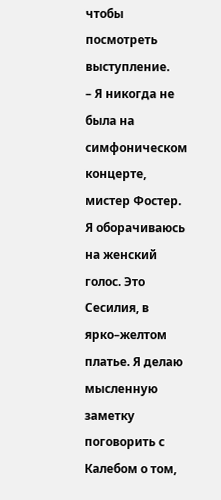чтобы посмотреть выступление.
– Я никогда не была на симфоническом концерте, мистер Фостер.
Я оборачиваюсь на женский голос. Это Сесилия, в ярко–желтом платье. Я делаю мысленную заметку поговорить с Калебом о том,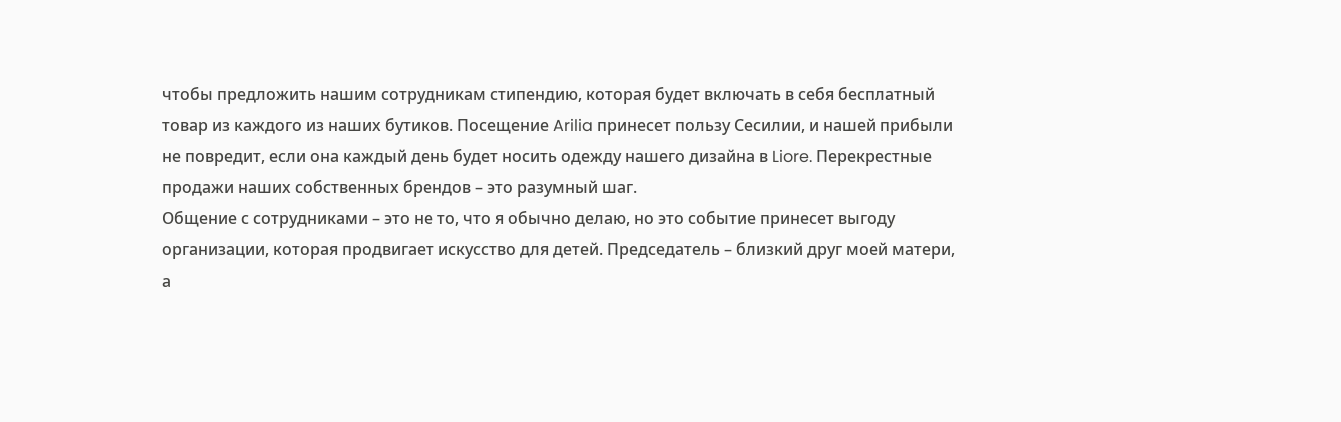чтобы предложить нашим сотрудникам стипендию, которая будет включать в себя бесплатный товар из каждого из наших бутиков. Посещение Arilia принесет пользу Сесилии, и нашей прибыли не повредит, если она каждый день будет носить одежду нашего дизайна в Liore. Перекрестные продажи наших собственных брендов – это разумный шаг.
Общение с сотрудниками – это не то, что я обычно делаю, но это событие принесет выгоду организации, которая продвигает искусство для детей. Председатель – близкий друг моей матери, а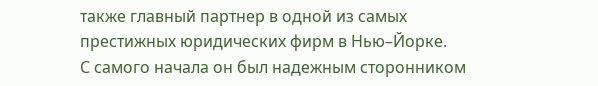также главный партнер в одной из самых престижных юридических фирм в Нью–Йорке.
С самого начала он был надежным сторонником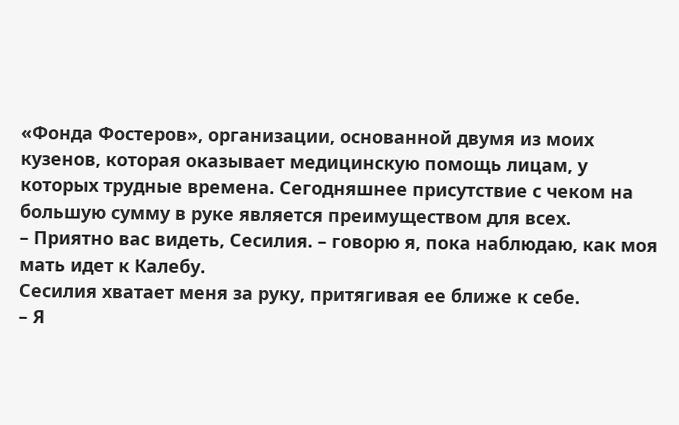«Фонда Фостеров», организации, основанной двумя из моих кузенов, которая оказывает медицинскую помощь лицам, у которых трудные времена. Сегодняшнее присутствие с чеком на большую сумму в руке является преимуществом для всех.
– Приятно вас видеть, Сесилия. – говорю я, пока наблюдаю, как моя мать идет к Калебу.
Сесилия хватает меня за руку, притягивая ее ближе к себе.
– Я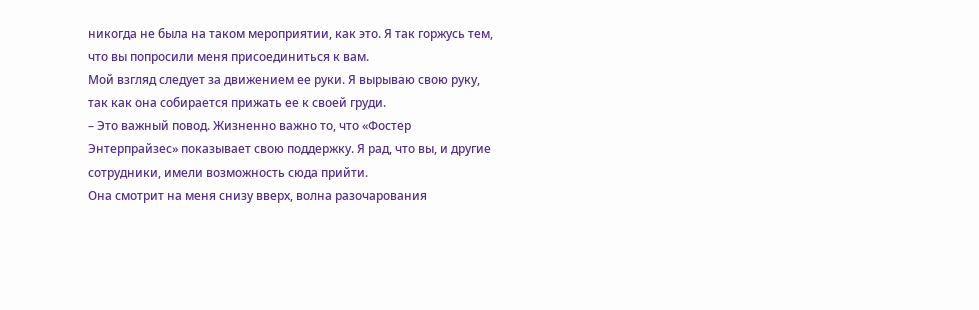никогда не была на таком мероприятии, как это. Я так горжусь тем, что вы попросили меня присоединиться к вам.
Мой взгляд следует за движением ее руки. Я вырываю свою руку, так как она собирается прижать ее к своей груди.
– Это важный повод. Жизненно важно то, что «Фостер Энтерпрайзес» показывает свою поддержку. Я рад, что вы, и другие сотрудники, имели возможность сюда прийти.
Она смотрит на меня снизу вверх, волна разочарования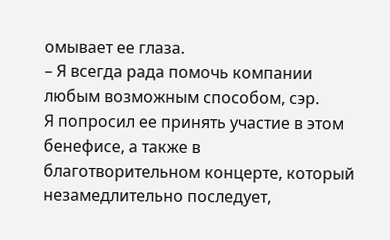омывает ее глаза.
– Я всегда рада помочь компании любым возможным способом, сэр.
Я попросил ее принять участие в этом бенефисе, а также в благотворительном концерте, который незамедлительно последует,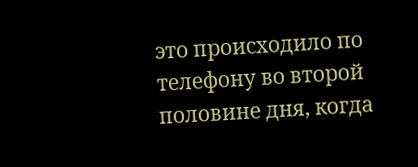это происходило по телефону во второй половине дня, когда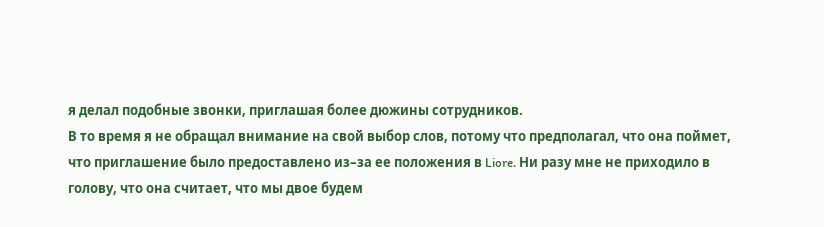я делал подобные звонки, приглашая более дюжины сотрудников.
В то время я не обращал внимание на свой выбор слов, потому что предполагал, что она поймет, что приглашение было предоставлено из–за ее положения в Liore. Ни разу мне не приходило в голову, что она считает, что мы двое будем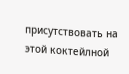присутствовать на этой коктейлной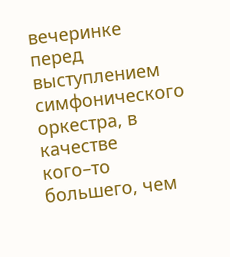вечеринке перед выступлением симфонического оркестра, в качестве кого–то большего, чем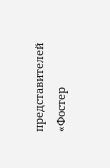представителей «Фостер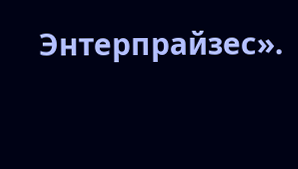Энтерпрайзес».